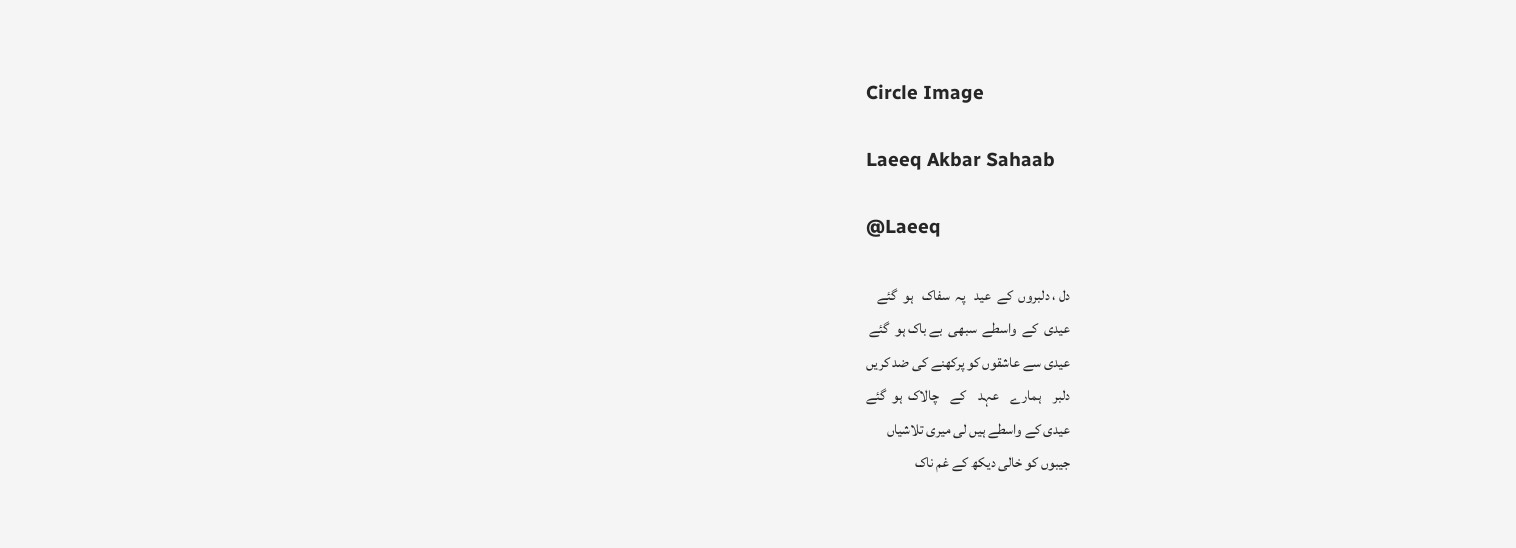Circle Image

Laeeq Akbar Sahaab

@Laeeq

دل ، دلبروں  کے  عید   پہ  سفاک   ہو  گئے
عیدی  کے  واسطے  سبھی  بے باک ہو  گئے
عیدی سے عاشقوں کو پرکھنے کی ضد کریں
دلبر    ہمارے    عہد    کے    چالاک  ہو  گئے
عیدی کے واسطے ہیں لی میری تلاشیاں
جیبوں کو خالی دیکھ کے غم ناک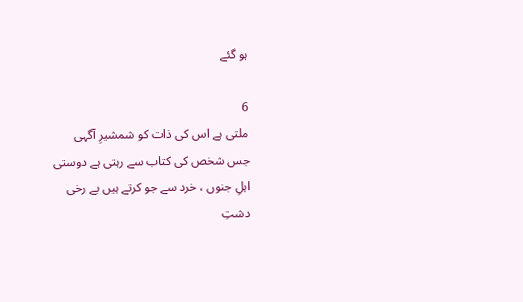ہو گئے

6
ملتی ہے اس کی ذات کو شمشیرِ آگہی
جس شخص کی کتاب سے رہتی ہے دوستی
اہلِ جنوں ، خرد سے جو کرتے ہیں بے رخی
دشتِ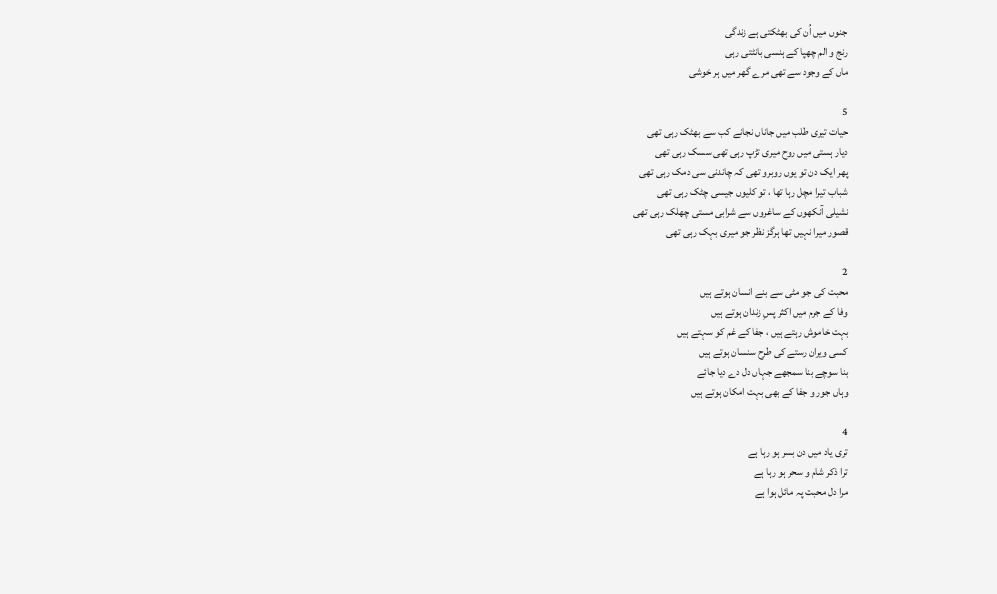جنوں میں اُن کی بھٹکتی ہے زندگی
رنج و الم چھپا کے ہنسی بانٹتی رہی
ماں کے وجود سے تھی مرے گھر میں ہر خوشی

5
حیات تیری طلب میں جاناں نجانے کب سے بھٹک رہی تھی
دیار ہستی میں روح میری تڑپ رہی تھی سسک رہی تھی
پھر ایک دن تو یوں روبرو تھی کہ چاندنی سی دمک رہی تھی
شباب تیرا مچل رہا تھا ، تو کلیوں جیسی چٹک رہی تھی
نشیلی آنکھوں کے ساغروں سے شرابی مستی چھلک رہی تھی
قصور میرا نہیں تھا ہرگز نظر جو میری بہک رہی تھی

2
محبت کی جو مٹی سے بنے انسان ہوتے ہیں
وفا کے جرم میں اکثر پسِ زندان ہوتے ہیں
بہت خاموش رہتے ہیں ، جفا کے غم کو سہتے ہیں
کسی ویران رستے کی طرح سنسان ہوتے ہیں
بنا سوچے بنا سمجھے جہاں دل دے دیا جائے
وہاں جور و جفا کے بھی بہت امکان ہوتے ہیں

4
تری یاد میں دن بسر ہو رہا ہے
ترا ذکر شام و سحر ہو رہا ہے
مرا دل محبت پہ مائل ہوا ہے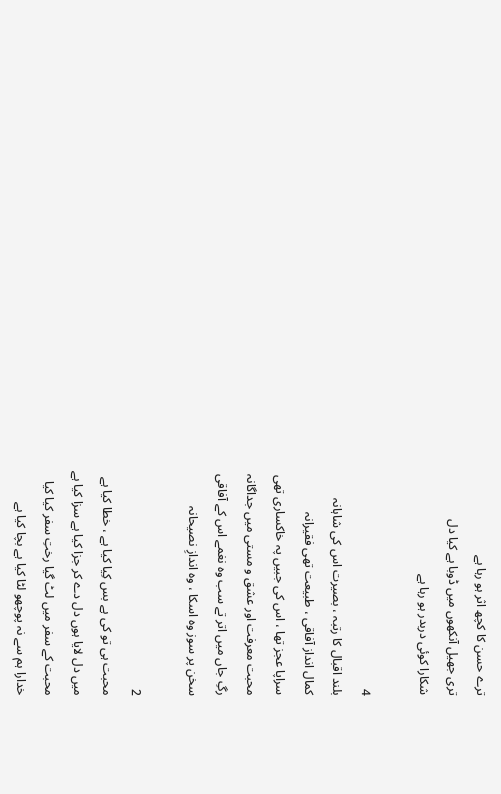ترے حسن کا کچھ اثر ہو رہا ہے
تری جھیل آنکھوں میں ڈوبا ہے کیا دل
شکارا کوئی دربدر ہو رہا ہے

4
بلند اقبال کا رتبہ ، بصیرت اس کی شاہانہ
کمال انداز آفاقی ، طبیعت تھی فقیرانہ
سراپا عجز تھا ، اس کی جبیں پہ خاکساری تھی
محبت معرفت اور عشق و مستی میں جداگانہ
رگِ جاں میں اتر تے سب وہ نغمے اس کے آفاقی
سخن پر سوز وہ اسکا ، وہ اندازِ نصیحانہ

2
محبت ہی تو کی ہے بس کِیا کیا ہے ، خطا کیا ہے
میں دل لایا ہوں دل دے کر جزا کیا ہے سزا کیا ہے
محبت کے سفر میں لٹ گیا رختِ سفر کیا کیا
خدارا ہم سے نہ پوچھو لٹا کیا ہے بچا کیا ہے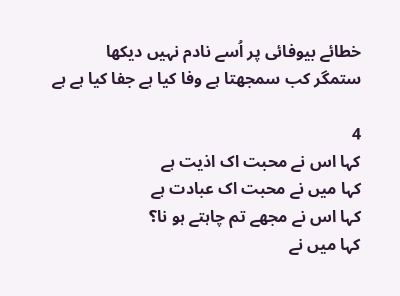خطائے بیوفائی پر اُسے نادم نہیں دیکھا
ستمگر کب سمجھتا ہے وفا کیا ہے جفا کیا ہے ہے

4
کہا اس نے محبت اک اذیت ہے
کہا میں نے محبت اک عبادت ہے
کہا اس نے مجھے تم چاہتے ہو نا؟
کہا میں نے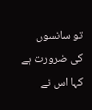تو سانسوں کی ضرورت ہے
کہا اس نے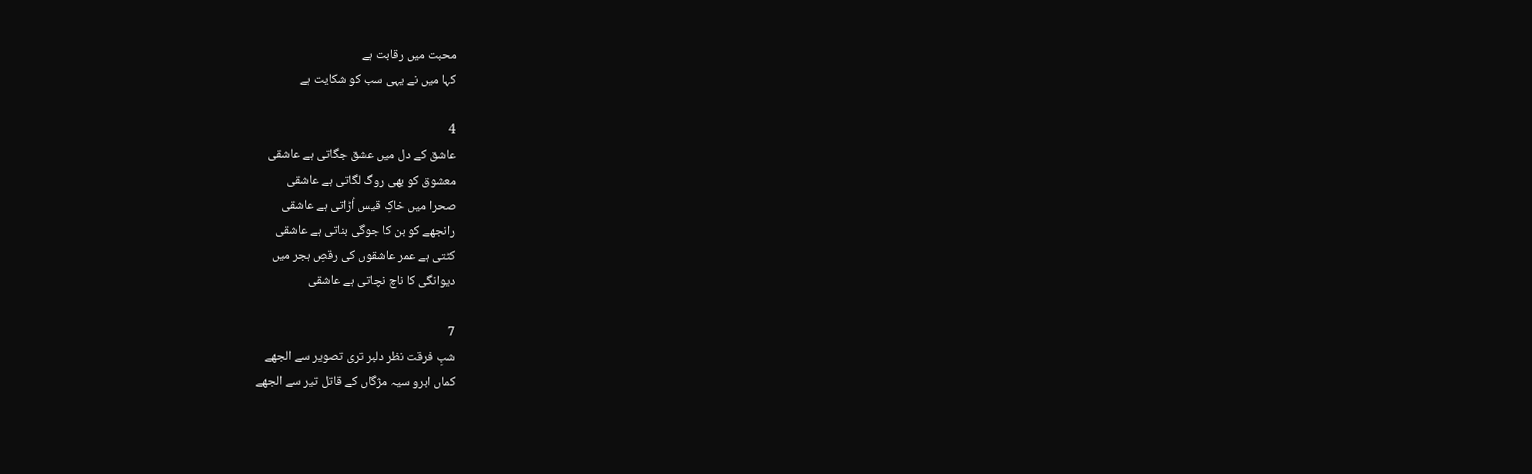محبت میں رقابت ہے
کہا میں نے یہی سب کو شکایت ہے

4
عاشق کے دل میں عشق جگاتی ہے عاشقی
معشوق کو بھی روگ لگاتی ہے عاشقی
صحرا میں خاکِ قیس اُڑاتی ہے عاشقی
رانجھے کو بن کا جوگی بناتی ہے عاشقی
کٹتی ہے عمر عاشقوں کی رقصِ ہجر میں
دیوانگی کا ناچ نچاتی ہے عاشقی

7
شبِ فرقت نظر دلبر تری تصویر سے الجھے
کماں ابرو سیہ مژگاں کے قاتل تیر سے الجھے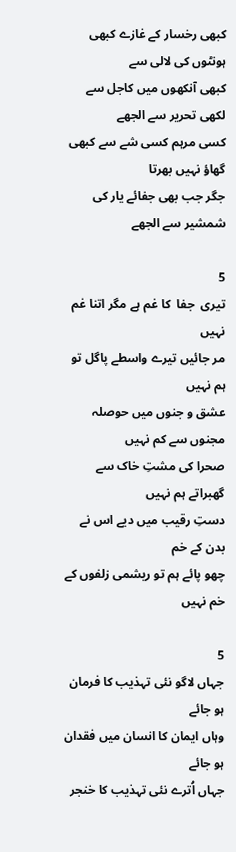کبھی رخسار کے غازے کبھی ہونٹوں کی لالی سے
کبھی آنکھوں میں کاجل سے لکھی تحریر سے الجھے
کسی مرہم کسی شے سے کبھی گھاؤ نہیں بھرتا
جگر جب بھی جفائے یار کی شمشیر سے الجھے

5
تیری  جفا  کا غم ہے مگر اتنا غم نہیں
مر جائیں تیرے واسطے پاگل تو ہم نہیں
عشق و جنوں میں حوصلہ مجنوں سے کم نہیں
صحرا کی مشتِ خاک سے گھبراتے ہم نہیں
دستِ رقیب میں دیے اس نے بدن کے خم
چھو پائے ہم تو ریشمی زلفوں کے خم نہیں

5
جہاں لاگو نئی تہذیب کا فرمان ہو جائے
وہاں ایمان کا انسان میں فقدان ہو جائے
جہاں اُترے نئی تہذیب کا خنجر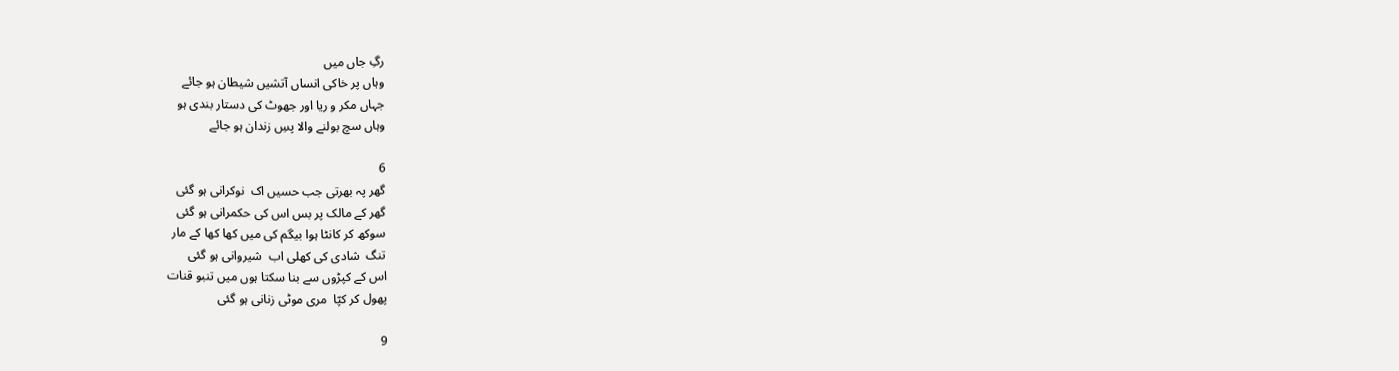رگِ جاں میں
وہاں پر خاکی انساں آتشیں شیطان ہو جائے
جہاں مکر و ریا اور جھوٹ کی دستار بندی ہو
وہاں سچ بولنے والا پسِ زندان ہو جائے

6
گھر پہ بھرتی جب حسیں اک  نوکرانی ہو گئی
گھر کے مالک پر بس اس کی حکمرانی ہو گئی
سوکھ کر کانٹا ہوا بیگم کی میں کھا کھا کے مار
تنگ  شادی کی کھلی اب  شیروانی ہو گئی
اس کے کپڑوں سے بنا سکتا ہوں میں تنبو قنات
پھول کر کپّا  مری موٹی زنانی ہو گئی

9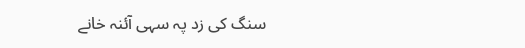سنگ کی زد پہ سہی آئنہ خانے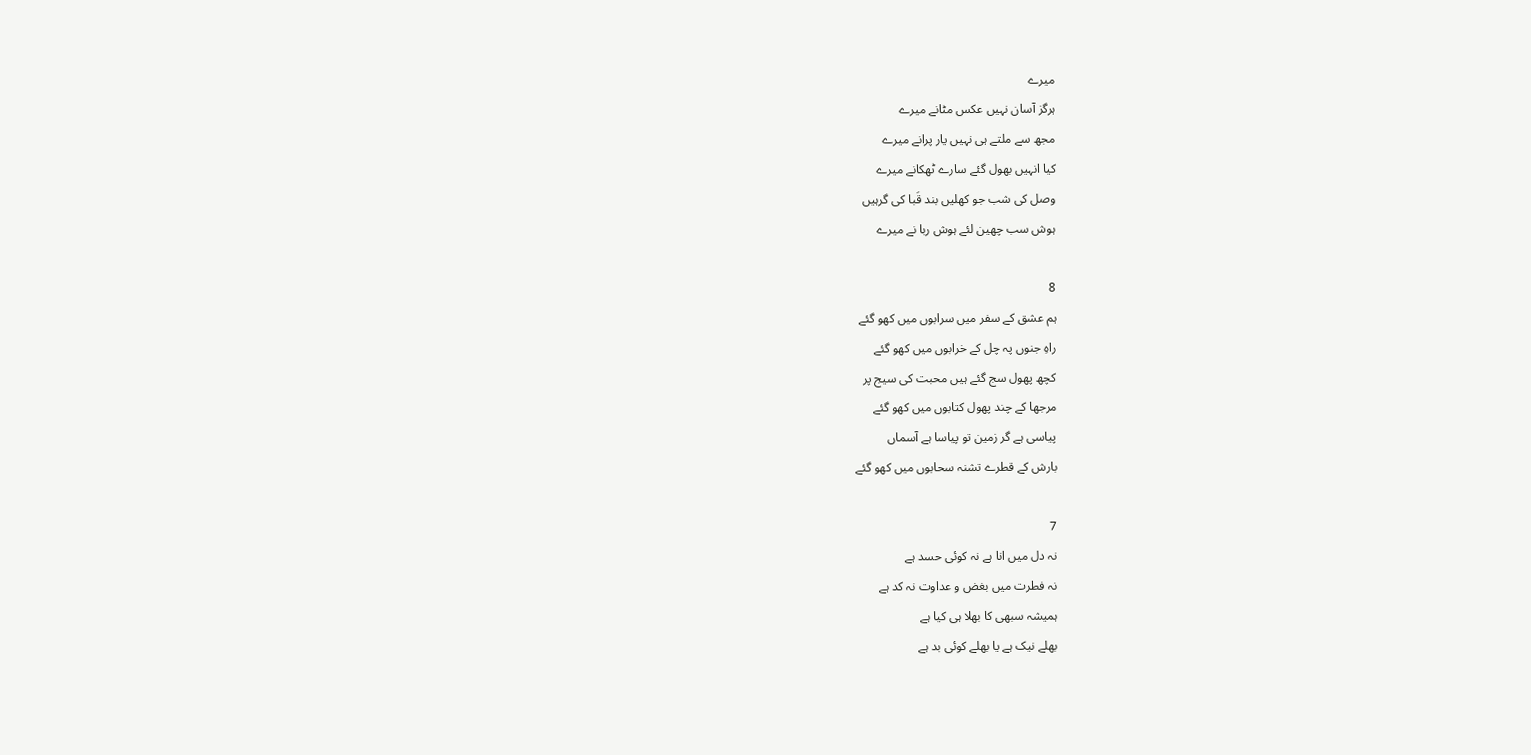میرے
ہرگز آسان نہیں عکس مٹانے میرے
مجھ سے ملتے ہی نہیں یار پرانے میرے
کیا انہیں بھول گئے سارے ٹھکانے میرے
وصل کی شب جو کھلیں بند قَبا کی گرہیں
ہوش سب چھین لئے ہوش ربا نے میرے

8
ہم عشق کے سفر میں سرابوں میں کھو گئے
راہِ جنوں پہ چل کے خرابوں میں کھو گئے
کچھ پھول سج گئے ہیں محبت کی سیج پر
مرجھا کے چند پھول کتابوں میں کھو گئے
پیاسی ہے گر زمین تو پیاسا ہے آسماں
بارش کے قطرے تشنہ سحابوں میں کھو گئے

7
نہ دل میں انا ہے نہ کوئی حسد ہے
نہ فطرت میں بغض و عداوت نہ کد ہے
ہمیشہ سبھی کا بھلا ہی کیا ہے
بھلے نیک ہے یا بھلے کوئی بد ہے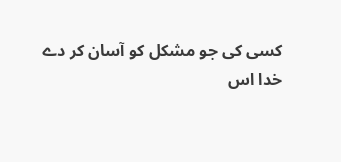کسی کی جو مشکل کو آسان کر دے
خدا اس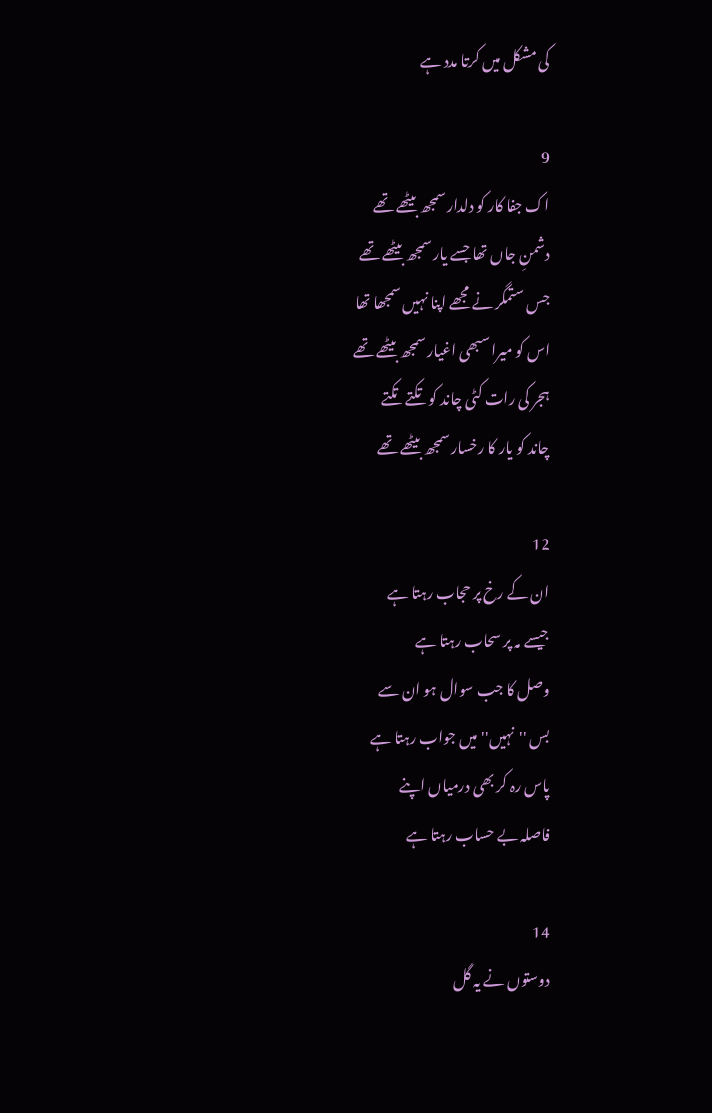کی مشکل میں کرتا مدد ہے

9
اک جفا کار کو دلدار سمجھ بیٹھے تھے
دشمنِ جاں تھا جسے یار سمجھ بیٹھے تھے
جس ستمگر نے مجھے اپنا نہیں سمجھا تھا
اس کو میرا سبھی اغیار سمجھ بیٹھے تھے
ہجر کی رات کٹی چاند کو تکتے تکتے
چاند کو یار کا رخسار سمجھ بیٹھے تھے

12
ان کے رخ پر حجاب رہتا ہے
جیسے مہ پر سحاب رہتا ہے
وصل کا جب سوال ہو ان سے
بس ''نہیں'' میں جواب رہتا ہے
پاس رہ کر بھی درمیاں اپنے
فاصلہ بے حساب رہتا ہے

14
دوستوں نے یہ گل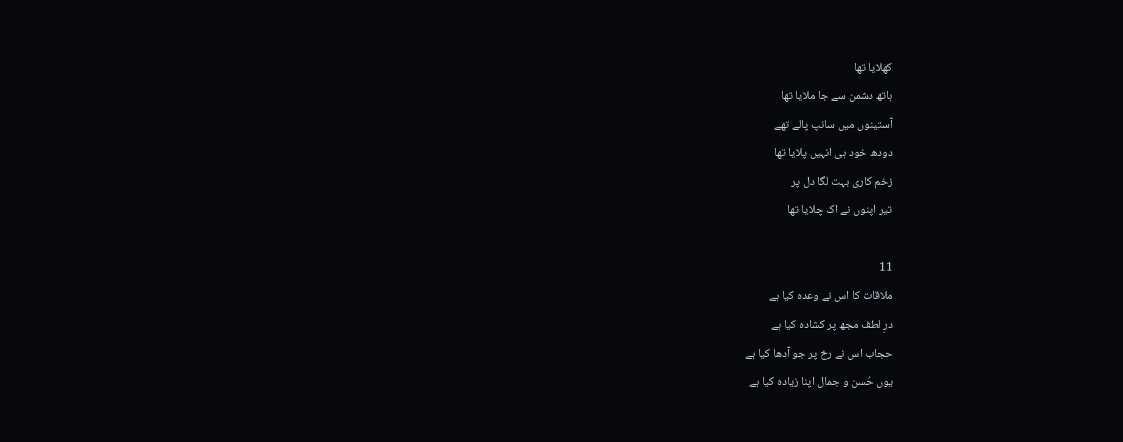کھلایا تھا
ہاتھ دشمن سے جا ملایا تھا
آستینوں میں سانپ پالے تھے
دودھ خود ہی انہیں پلایا تھا
زخم کاری بہت لگا دل پر
تیر اپنوں نے اک چلایا تھا

11
ملاقات کا اس نے وعدہ کیا ہے
درِ لطف مجھ پر کشادہ کیا ہے
حجاب اس نے رخ پر جو آدھا کیا ہے
یوں حُسن و جمال اپنا زیادہ کیا ہے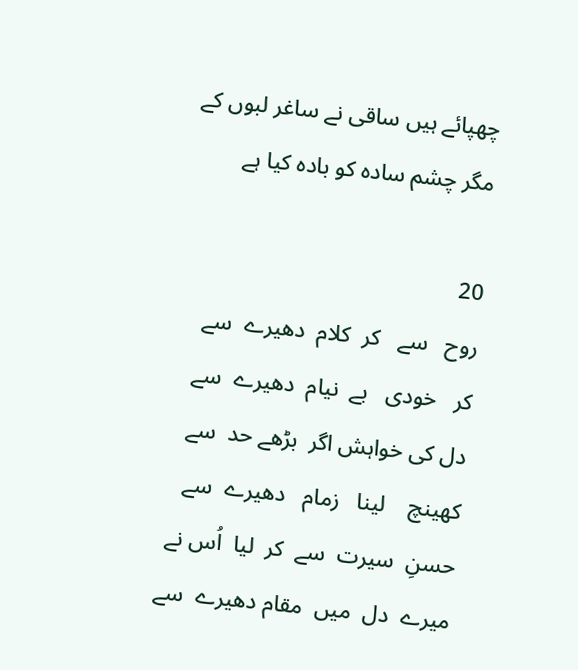چھپائے ہیں ساقی نے ساغر لبوں کے
مگر چشم سادہ کو بادہ کیا ہے

20
روح   سے   کر  کلام  دھیرے  سے
کر   خودی   بے  نیام  دھیرے  سے
دل کی خواہش اگر  بڑھے حد  سے
کھینچ    لینا   زمام   دھیرے  سے
حسنِ  سیرت  سے  کر  لیا  اُس نے
میرے  دل  میں  مقام دھیرے  سے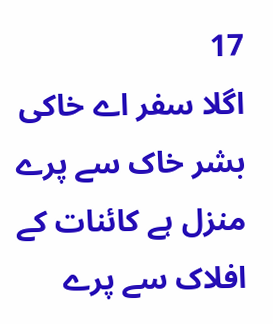17
اگلا سفر اے خاکی بشر خاک سے پرے
منزل ہے کائنات کے افلاک سے پرے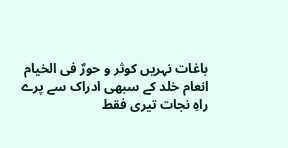باغات نہریں کوثر و حورٌ فی الخیام
انعام خلد کے سبھی ادراک سے پرے
راہِ نجات تیری فقط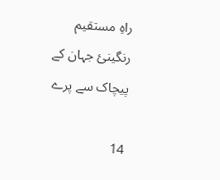راہِ مستقیم
رنگینئ جہان کے پیچاک سے پرے

14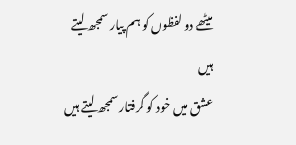میٹھے دو لفظوں کو ہم پیار سمجھ لیتے ہیں
عشق میں خود کو گرفتار سمجھ لیتے ہیں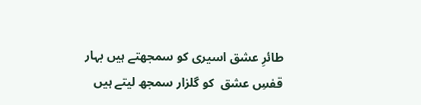طائرِ عشق اسیری کو سمجھتے ہیں بہار
قفسِ عشق  کو گلزار سمجھ لیتے ہیں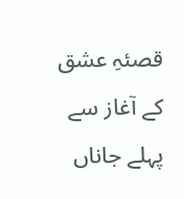قصئہِ عشق کے آغاز سے پہلے جاناں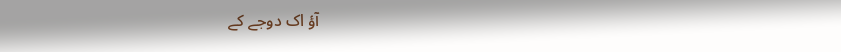آؤ اک دوجے کے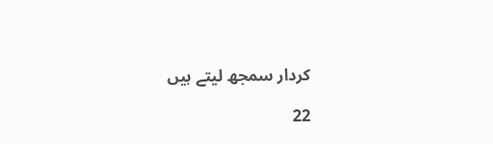کردار سمجھ لیتے ہیں

22